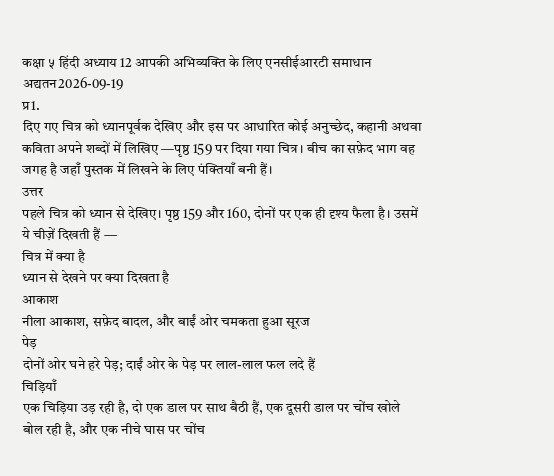कक्षा ५ हिंदी अध्याय 12 आपकी अभिव्यक्ति के लिए एनसीईआरटी समाधान
अद्यतन2026-09-19
प्र1.
दिए गए चित्र को ध्यानपूर्वक देखिए और इस पर आधारित कोई अनुच्छेद, कहानी अथवा कविता अपने शब्दों में लिखिए —पृष्ठ 159 पर दिया गया चित्र। बीच का सफ़ेद भाग वह जगह है जहाँ पुस्तक में लिखने के लिए पंक्तियाँ बनी हैं।
उत्तर
पहले चित्र को ध्यान से देखिए। पृष्ठ 159 और 160, दोनों पर एक ही दृश्य फैला है। उसमें ये चीज़ें दिखती हैं —
चित्र में क्या है
ध्यान से देखने पर क्या दिखता है
आकाश
नीला आकाश, सफ़ेद बादल, और बाईं ओर चमकता हुआ सूरज
पेड़
दोनों ओर घने हरे पेड़; दाईं ओर के पेड़ पर लाल-लाल फल लदे हैं
चिड़ियाँ
एक चिड़िया उड़ रही है, दो एक डाल पर साथ बैठी हैं, एक दूसरी डाल पर चोंच खोले बोल रही है, और एक नीचे घास पर चोंच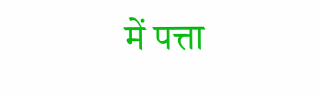में पत्ता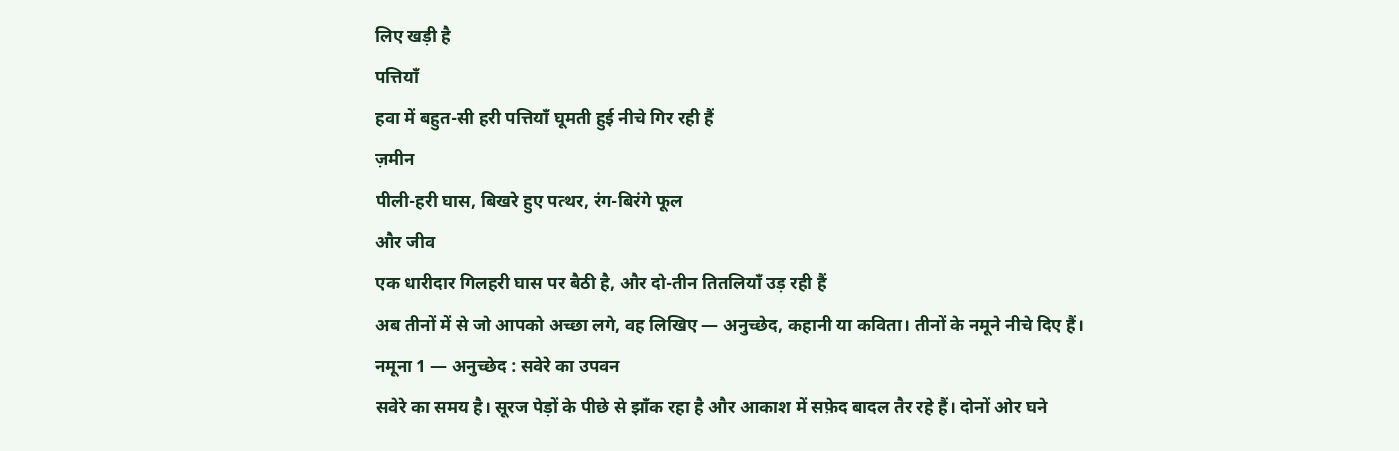लिए खड़ी है
पत्तियाँ
हवा में बहुत-सी हरी पत्तियाँ घूमती हुई नीचे गिर रही हैं
ज़मीन
पीली-हरी घास, बिखरे हुए पत्थर, रंग-बिरंगे फूल
और जीव
एक धारीदार गिलहरी घास पर बैठी है, और दो-तीन तितलियाँ उड़ रही हैं
अब तीनों में से जो आपको अच्छा लगे, वह लिखिए — अनुच्छेद, कहानी या कविता। तीनों के नमूने नीचे दिए हैं।
नमूना 1 — अनुच्छेद : सवेरे का उपवन
सवेरे का समय है। सूरज पेड़ों के पीछे से झाँक रहा है और आकाश में सफ़ेद बादल तैर रहे हैं। दोनों ओर घने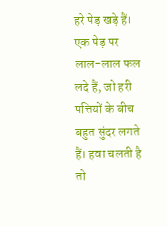हरे पेड़ खड़े हैं। एक पेड़ पर लाल-लाल फल लदे हैं, जो हरी पत्तियों के बीच बहुत सुंदर लगते हैं। हवा चलती है तो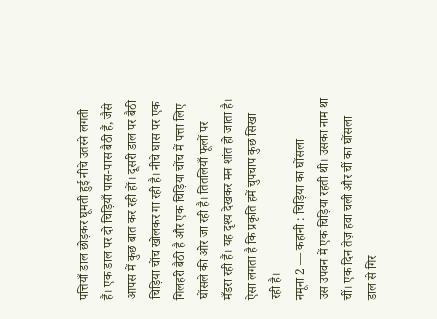पत्तियाँ डाल छोड़कर घूमती हुई नीचे उतरने लगती हैं। एक डाल पर दो चिड़ियाँ पास-पास बैठी हैं, जैसे आपस में कुछ बात कर रही हों। दूसरी डाल पर बैठी चिड़िया चोंच खोलकर गा रही है। नीचे घास पर एक गिलहरी बैठी है और एक चिड़िया चोंच में पत्ता लिए घोंसले की ओर जा रही है। तितलियाँ फूलों पर मँडरा रही हैं। यह दृश्य देखकर मन शांत हो जाता है। ऐसा लगता है कि प्रकृति हमें चुपचाप कुछ सिखा रही है।
नमूना 2 — कहानी : चिड़िया का घोंसला
उस उपवन में एक चिड़िया रहती थी। उसका नाम था चीं। एक दिन तेज़ हवा चली और चीं का घोंसला डाल से गिर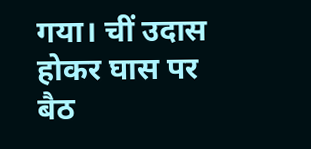गया। चीं उदास होकर घास पर बैठ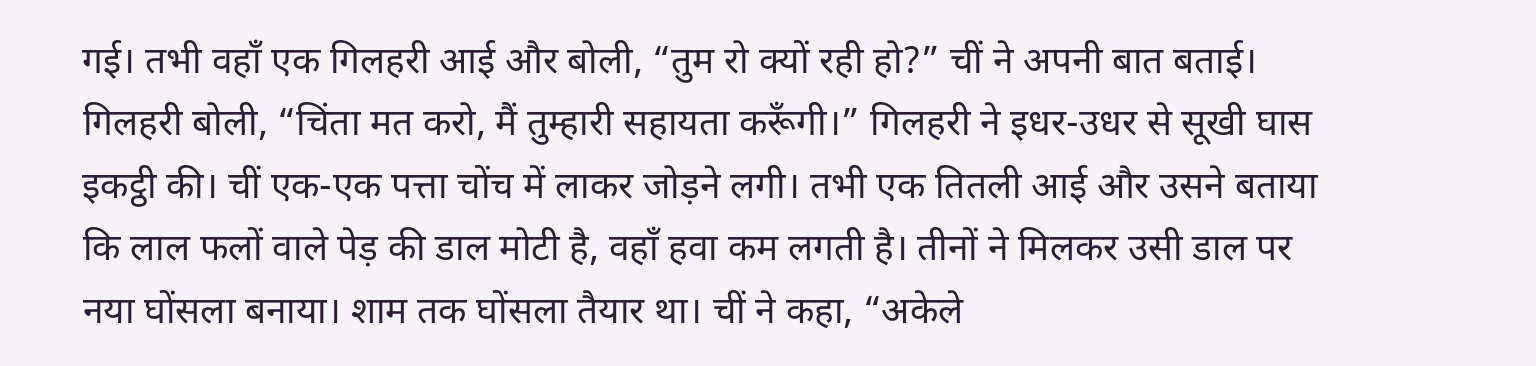गई। तभी वहाँ एक गिलहरी आई और बोली, “तुम रो क्यों रही हो?” चीं ने अपनी बात बताई। गिलहरी बोली, “चिंता मत करो, मैं तुम्हारी सहायता करूँगी।” गिलहरी ने इधर-उधर से सूखी घास इकट्ठी की। चीं एक-एक पत्ता चोंच में लाकर जोड़ने लगी। तभी एक तितली आई और उसने बताया कि लाल फलों वाले पेड़ की डाल मोटी है, वहाँ हवा कम लगती है। तीनों ने मिलकर उसी डाल पर नया घोंसला बनाया। शाम तक घोंसला तैयार था। चीं ने कहा, “अकेले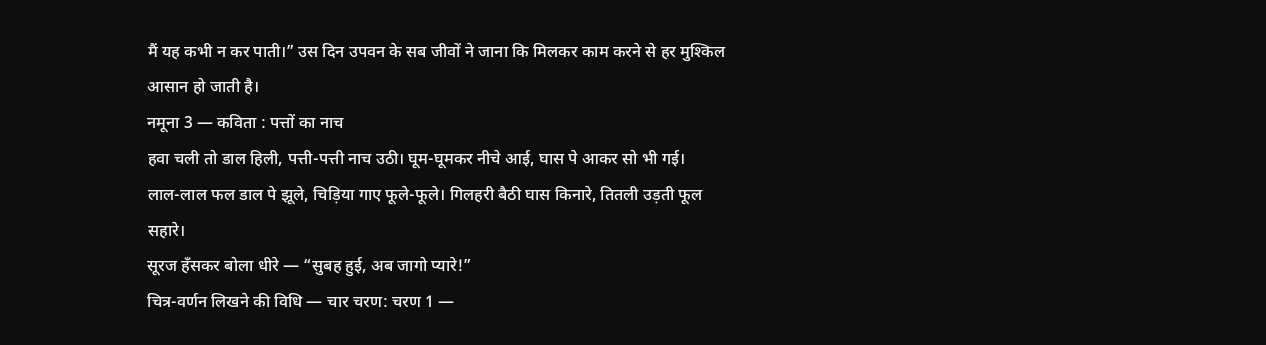मैं यह कभी न कर पाती।” उस दिन उपवन के सब जीवों ने जाना कि मिलकर काम करने से हर मुश्किल आसान हो जाती है।
नमूना 3 — कविता : पत्तों का नाच
हवा चली तो डाल हिली, पत्ती-पत्ती नाच उठी। घूम-घूमकर नीचे आई, घास पे आकर सो भी गई।
लाल-लाल फल डाल पे झूले, चिड़िया गाए फूले-फूले। गिलहरी बैठी घास किनारे, तितली उड़ती फूल सहारे।
सूरज हँसकर बोला धीरे — “सुबह हुई, अब जागो प्यारे!”
चित्र-वर्णन लिखने की विधि — चार चरण: चरण 1 —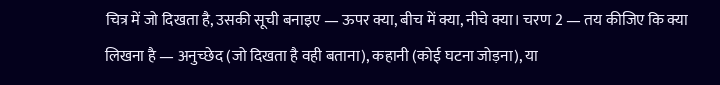चित्र में जो दिखता है, उसकी सूची बनाइए — ऊपर क्या, बीच में क्या, नीचे क्या। चरण 2 — तय कीजिए कि क्या लिखना है — अनुच्छेद (जो दिखता है वही बताना), कहानी (कोई घटना जोड़ना), या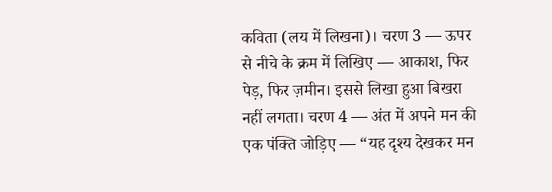कविता (लय में लिखना)। चरण 3 — ऊपर से नीचे के क्रम में लिखिए — आकाश, फिर पेड़, फिर ज़मीन। इससे लिखा हुआ बिखरा नहीं लगता। चरण 4 — अंत में अपने मन की एक पंक्ति जोड़िए — “यह दृश्य देखकर मन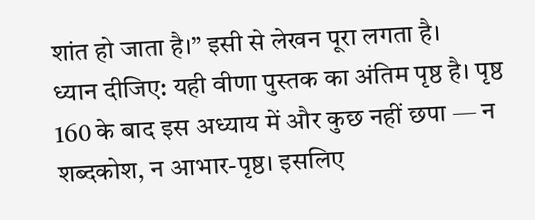शांत हो जाता है।” इसी से लेखन पूरा लगता है।
ध्यान दीजिए: यही वीणा पुस्तक का अंतिम पृष्ठ है। पृष्ठ 160 के बाद इस अध्याय में और कुछ नहीं छपा — न शब्दकोश, न आभार-पृष्ठ। इसलिए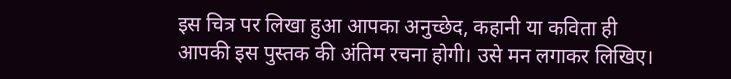इस चित्र पर लिखा हुआ आपका अनुच्छेद, कहानी या कविता ही आपकी इस पुस्तक की अंतिम रचना होगी। उसे मन लगाकर लिखिए।